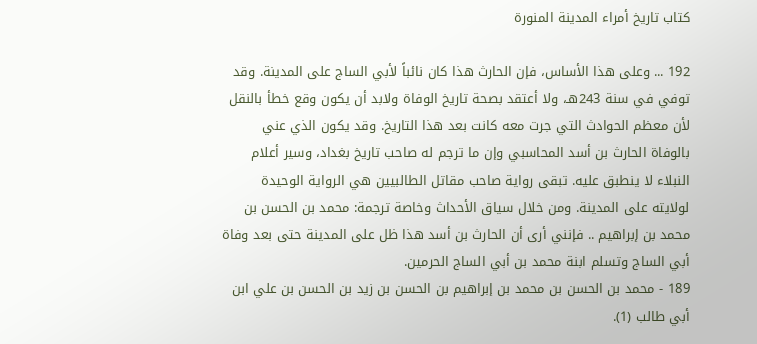كتاب تاريخ أمراء المدينة المنورة

192 ... وعلى هذا الأساس، فإن الحارث هذا كان نائباً لأبي الساج على المدينة. وقد توفي في سنة 243هـ، ولا أعتقد بصحة تاريخ الوفاة ولابد أن يكون وقع خطأ بالنقل لأن معظم الحوادث التي جرت معه كانت بعد هذا التاريخ. وقد يكون الذي عني بالوفاة الحارث بن أسد المحاسبي وإن ما ترجم له صاحب تاريخ بغداد، وسير أعلام النبلاء لا ينطبق عليه. تبقى رواية صاحب مقاتل الطالبيين هي الرواية الوحيدة لولايته على المدينة. ومن خلال سياق الأحداث وخاصة ترجمة: محمد بن الحسن بن محمد بن إبراهيم .. فإنني أرى أن الحارث بن أسد هذا ظل على المدينة حتى بعد وفاة أبي الساج وتسلم ابنة محمد بن أبي الساج الحرمين.
189 - محمد بن الحسن بن محمد بن إبراهيم بن الحسن بن زيد بن الحسن بن علي ابن أبي طالب (1).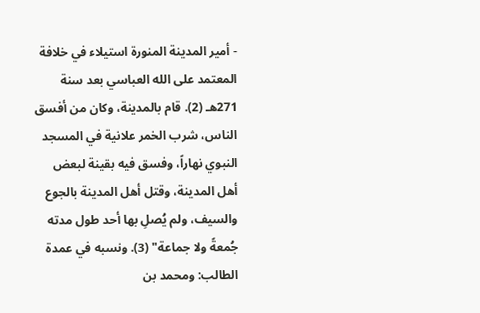- أمير المدينة المنورة استيلاء في خلافة المعتمد على الله العباسي بعد سنة 271هـ (2). قام بالمدينة، وكان من أفسق الناس، شرب الخمر علانية في المسجد النبوي نهاراً، وفسق فيه بقينة لبعض أهل المدينة، وقتل أهل المدينة بالجوع والسيف، ولم يُصلِ بها أحد طول مدته جُمعةً ولا جماعة" (3). ونسبه في عمدة الطالب: ومحمد بن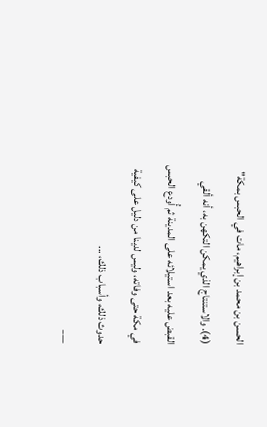الحسن بن محمد بن إبراهيم، مات في الحبس بمكة" (4). والاستنتاج الذي يمكن التكهن به، أنه ألقي القبض عليه بعد استيلائه على المدينة ثم أُودع الحبس في مكة حتى وفاته، وليس لدينا من دليل على كيفية حدوث ذلك، وأسباب ذلك، ...
___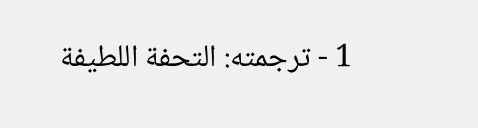1 - ترجمته: التحفة اللطيفة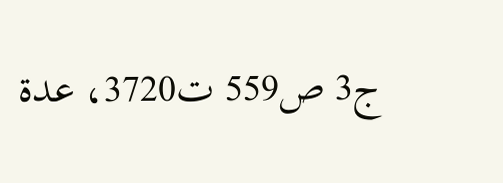ج3 ص559 ت3720، عدة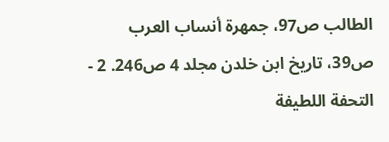الطالب ص97، جمهرة أنساب العرب ص39، تاريخ ابن خلدن مجلد 4 ص246. 2 - التحفة اللطيفة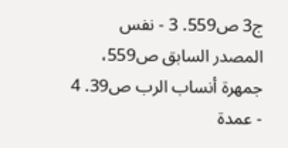ج3 ص559. 3 - نفس المصدر السابق ص559، جمهرة أنساب الرب ص39. 4 - عمدة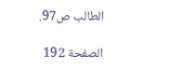الطالب ص97.

الصفحة 192